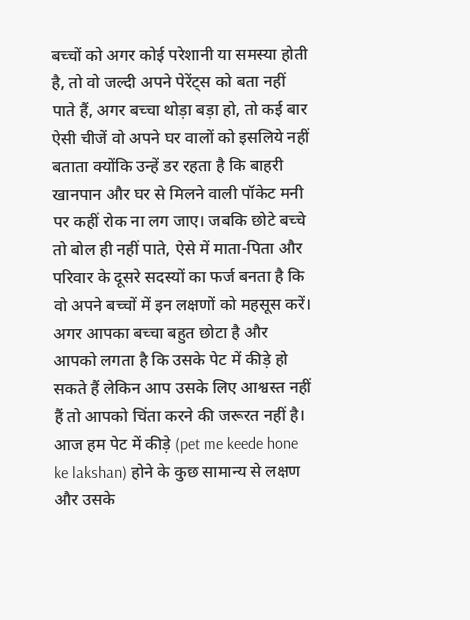बच्चों को अगर कोई परेशानी या समस्या होती है, तो वो जल्दी अपने पेरेंट्स को बता नहीं पाते हैं, अगर बच्चा थोड़ा बड़ा हो, तो कई बार ऐसी चीजें वो अपने घर वालों को इसलिये नहीं बताता क्योंकि उन्हें डर रहता है कि बाहरी खानपान और घर से मिलने वाली पॉकेट मनी पर कहीं रोक ना लग जाए। जबकि छोटे बच्चे तो बोल ही नहीं पाते, ऐसे में माता-पिता और परिवार के दूसरे सदस्यों का फर्ज बनता है कि वो अपने बच्चों में इन लक्षणों को महसूस करें।
अगर आपका बच्चा बहुत छोटा है और आपको लगता है कि उसके पेट में कीड़े हो सकते हैं लेकिन आप उसके लिए आश्वस्त नहीं हैं तो आपको चिंता करने की जरूरत नहीं है। आज हम पेट में कीड़े (pet me keede hone ke lakshan) होने के कुछ सामान्य से लक्षण और उसके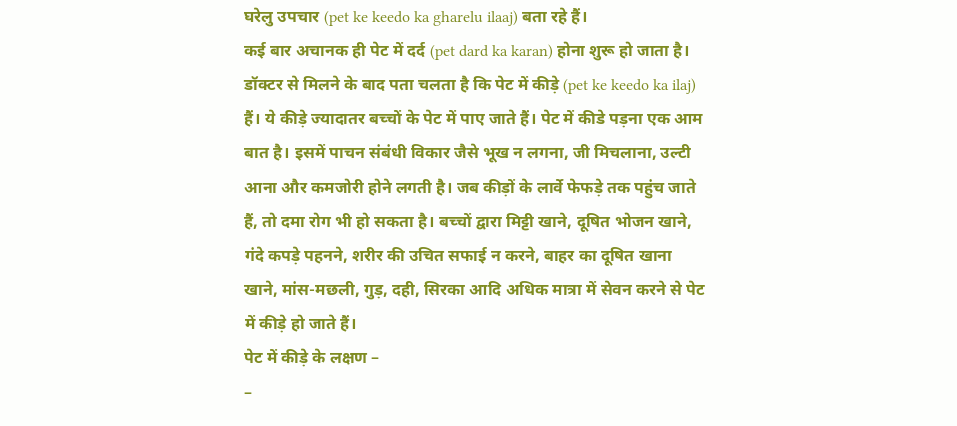घरेलु उपचार (pet ke keedo ka gharelu ilaaj) बता रहे हैं।
कई बार अचानक ही पेट में दर्द (pet dard ka karan) होना शुरू हो जाता है। डॉक्टर से मिलने के बाद पता चलता है कि पेट में कीड़े (pet ke keedo ka ilaj) हैं। ये कीड़े ज्यादातर बच्चों के पेट में पाए जाते हैं। पेट में कीडे पड़ना एक आम बात है। इसमें पाचन संबंधी विकार जैसे भूख न लगना, जी मिचलाना, उल्टी आना और कमजोरी होने लगती है। जब कीड़ों के लार्वे फेफड़े तक पहुंच जाते हैं, तो दमा रोग भी हो सकता है। बच्चों द्वारा मिट्टी खाने, दूषित भोजन खाने, गंदे कपड़े पहनने, शरीर की उचित सफाई न करने, बाहर का दूषित खाना खाने, मांस-मछली, गुड़, दही, सिरका आदि अधिक मात्रा में सेवन करने से पेट में कीड़े हो जाते हैं।
पेट में कीड़े के लक्षण –
–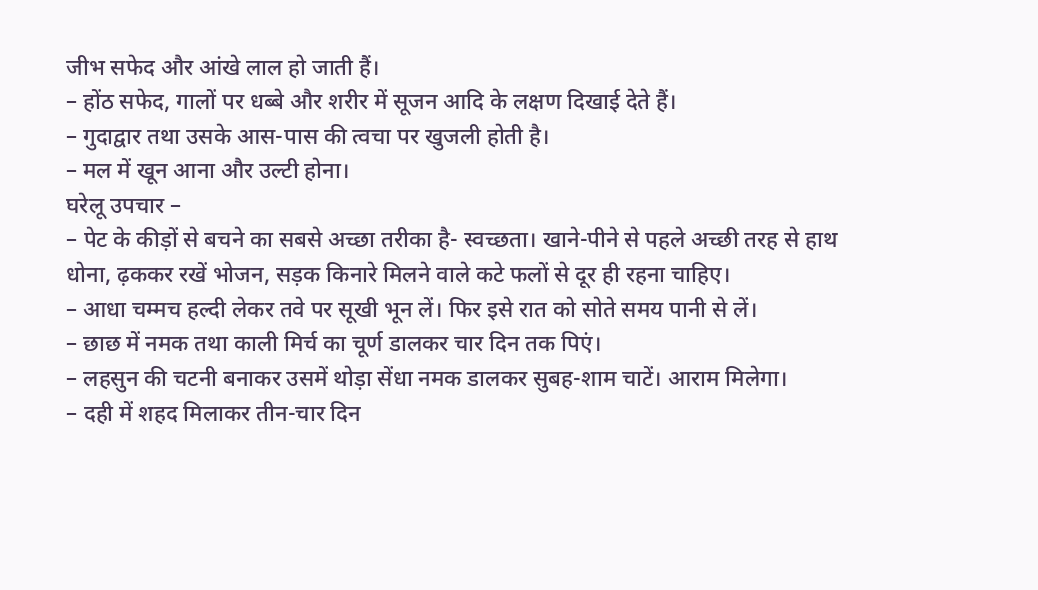जीभ सफेद और आंखे लाल हो जाती हैं।
– होंठ सफेद, गालों पर धब्बे और शरीर में सूजन आदि के लक्षण दिखाई देते हैं।
– गुदाद्वार तथा उसके आस-पास की त्वचा पर खुजली होती है।
– मल में खून आना और उल्टी होना।
घरेलू उपचार –
– पेट के कीड़ों से बचने का सबसे अच्छा तरीका है- स्वच्छता। खाने-पीने से पहले अच्छी तरह से हाथ धोना, ढ़ककर रखें भोजन, सड़क किनारे मिलने वाले कटे फलों से दूर ही रहना चाहिए।
– आधा चम्मच हल्दी लेकर तवे पर सूखी भून लें। फिर इसे रात को सोते समय पानी से लें।
– छाछ में नमक तथा काली मिर्च का चूर्ण डालकर चार दिन तक पिएं।
– लहसुन की चटनी बनाकर उसमें थोड़ा सेंधा नमक डालकर सुबह-शाम चाटें। आराम मिलेगा।
– दही में शहद मिलाकर तीन-चार दिन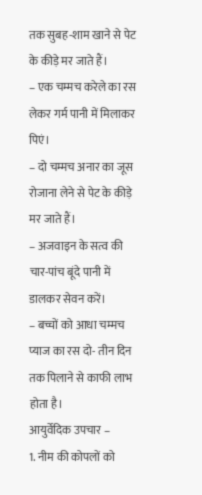तक सुबह-शाम खाने से पेट के कीड़े मर जाते हैं।
– एक चम्मच करेले का रस लेकर गर्म पानी में मिलाकर पिएं।
– दो चम्मच अनार का जूस रोजाना लेने से पेट के कीड़े मर जाते हैं।
– अजवाइन के सत्व की चार-पांच बूंदे पानी में डालकर सेवन करें।
– बच्चों को आधा चम्मच प्याज का रस दो- तीन दिन तक पिलाने से काफी लाभ होता है।
आयुर्वेदिक उपचार –
1. नीम की कोपलों को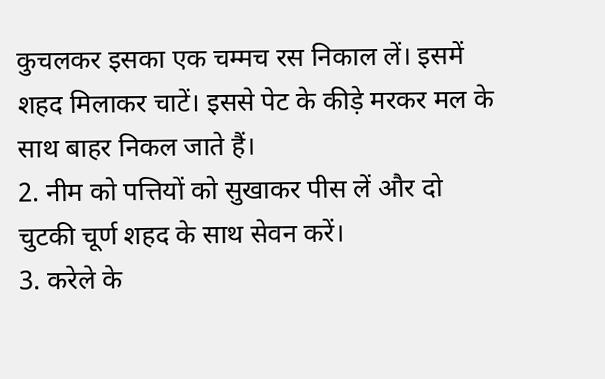कुचलकर इसका एक चम्मच रस निकाल लें। इसमें शहद मिलाकर चाटें। इससे पेट के कीड़े मरकर मल के साथ बाहर निकल जाते हैं।
2. नीम को पत्तियों को सुखाकर पीस लें और दो चुटकी चूर्ण शहद के साथ सेवन करें।
3. करेले के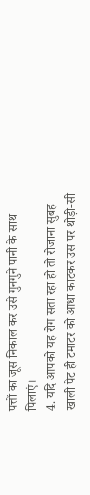पत्तों का जूस निकाल कर उसे गुनगुने पानी के साथ पिलाएं।
4. यदि आपको यह रोग सता रहा हो तो रोजाना सुबह खाली पेट ही टमाटर को आधा काटकर उस पर थोड़ी-सी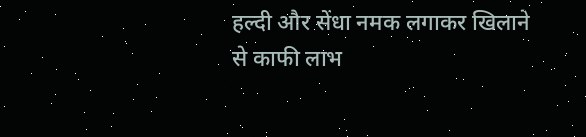हल्दी और सेंधा नमक लगाकर खिलाने से काफी लाभ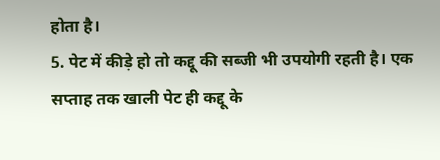होता है।
5. पेट में कीड़े हो तो कद्दू की सब्जी भी उपयोगी रहती है। एक सप्ताह तक खाली पेट ही कद्दू के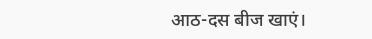आठ-दस बीज खाएं।